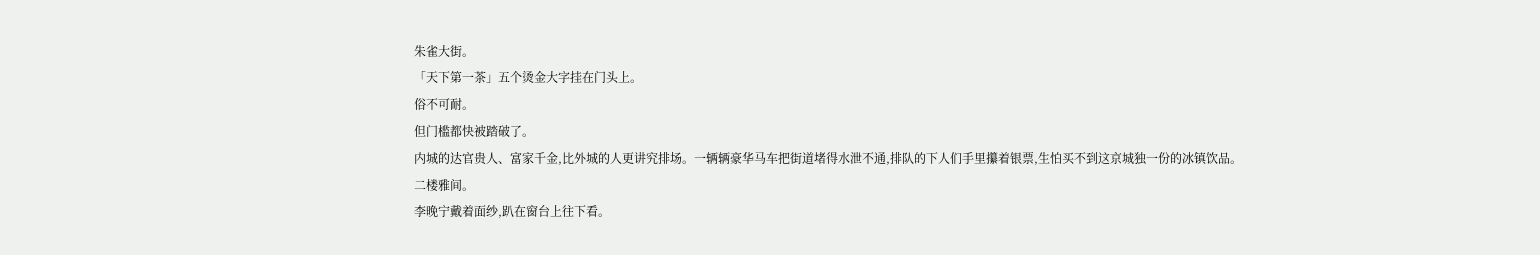朱雀大街。
「天下第一茶」五个烫金大字挂在门头上。
俗不可耐。
但门槛都快被踏破了。
内城的达官贵人、富家千金,比外城的人更讲究排场。一辆辆豪华马车把街道堵得水泄不通,排队的下人们手里攥着银票,生怕买不到这京城独一份的冰镇饮品。
二楼雅间。
李晚宁戴着面纱,趴在窗台上往下看。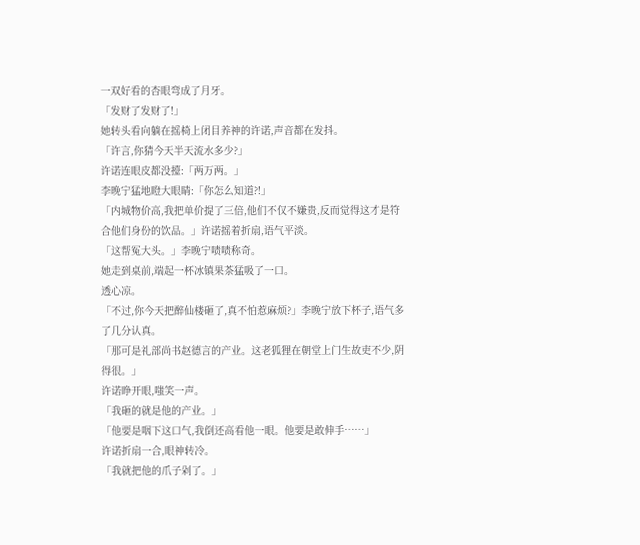一双好看的杏眼弯成了月牙。
「发财了发财了!」
她转头看向躺在摇椅上闭目养神的许诺,声音都在发抖。
「许言,你猜今天半天流水多少?」
许诺连眼皮都没擡:「两万两。」
李晚宁猛地瞪大眼睛:「你怎么知道?!」
「内城物价高,我把单价提了三倍,他们不仅不嫌贵,反而觉得这才是符合他们身份的饮品。」许诺摇着折扇,语气平淡。
「这帮冤大头。」李晚宁啧啧称奇。
她走到桌前,端起一杯冰镇果茶猛吸了一口。
透心凉。
「不过,你今天把醉仙楼砸了,真不怕惹麻烦?」李晚宁放下杯子,语气多了几分认真。
「那可是礼部尚书赵德言的产业。这老狐狸在朝堂上门生故吏不少,阴得很。」
许诺睁开眼,嗤笑一声。
「我砸的就是他的产业。」
「他要是咽下这口气,我倒还高看他一眼。他要是敢伸手……」
许诺折扇一合,眼神转冷。
「我就把他的爪子剁了。」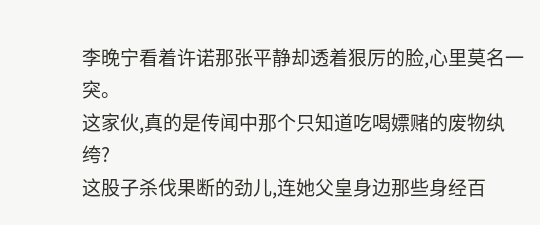李晚宁看着许诺那张平静却透着狠厉的脸,心里莫名一突。
这家伙,真的是传闻中那个只知道吃喝嫖赌的废物纨绔?
这股子杀伐果断的劲儿,连她父皇身边那些身经百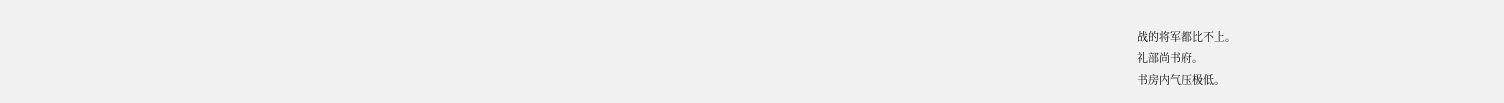战的将军都比不上。
礼部尚书府。
书房内气压极低。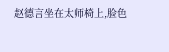赵德言坐在太师椅上,脸色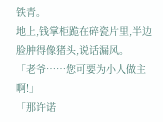铁青。
地上,钱掌柜跪在碎瓷片里,半边脸肿得像猪头,说话漏风。
「老爷……您可要为小人做主啊!」
「那许诺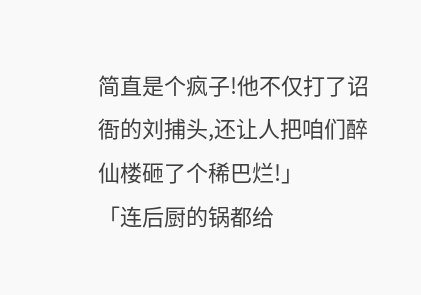简直是个疯子!他不仅打了诏衙的刘捕头,还让人把咱们醉仙楼砸了个稀巴烂!」
「连后厨的锅都给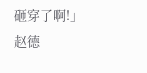砸穿了啊!」
赵德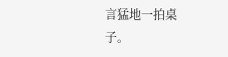言猛地一拍桌子。